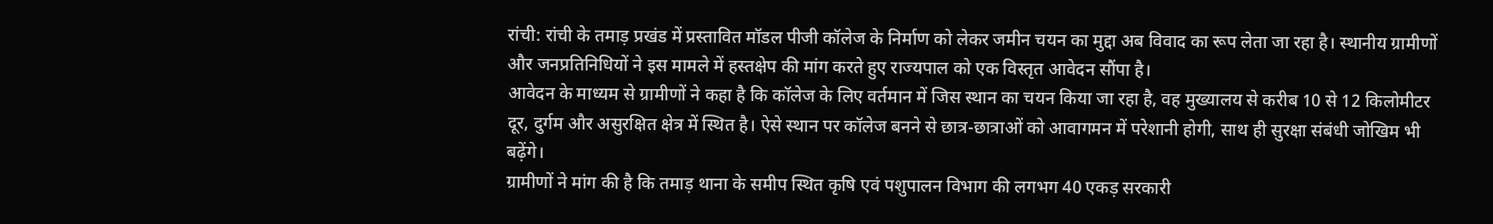रांची: रांची के तमाड़ प्रखंड में प्रस्तावित मॉडल पीजी कॉलेज के निर्माण को लेकर जमीन चयन का मुद्दा अब विवाद का रूप लेता जा रहा है। स्थानीय ग्रामीणों और जनप्रतिनिधियों ने इस मामले में हस्तक्षेप की मांग करते हुए राज्यपाल को एक विस्तृत आवेदन सौंपा है।
आवेदन के माध्यम से ग्रामीणों ने कहा है कि कॉलेज के लिए वर्तमान में जिस स्थान का चयन किया जा रहा है, वह मुख्यालय से करीब 10 से 12 किलोमीटर दूर, दुर्गम और असुरक्षित क्षेत्र में स्थित है। ऐसे स्थान पर कॉलेज बनने से छात्र-छात्राओं को आवागमन में परेशानी होगी, साथ ही सुरक्षा संबंधी जोखिम भी बढ़ेंगे।
ग्रामीणों ने मांग की है कि तमाड़ थाना के समीप स्थित कृषि एवं पशुपालन विभाग की लगभग 40 एकड़ सरकारी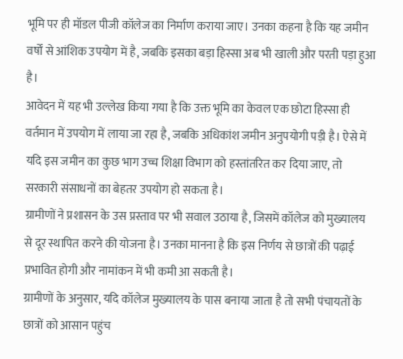भूमि पर ही मॉडल पीजी कॉलेज का निर्माण कराया जाए। उनका कहना है कि यह जमीन वर्षों से आंशिक उपयोग में है, जबकि इसका बड़ा हिस्सा अब भी खाली और परती पड़ा हुआ है।
आवेदन में यह भी उल्लेख किया गया है कि उक्त भूमि का केवल एक छोटा हिस्सा ही वर्तमान में उपयोग में लाया जा रहा है, जबकि अधिकांश जमीन अनुपयोगी पड़ी है। ऐसे में यदि इस जमीन का कुछ भाग उच्च शिक्षा विभाग को हस्तांतरित कर दिया जाए, तो सरकारी संसाधनों का बेहतर उपयोग हो सकता है।
ग्रामीणों ने प्रशासन के उस प्रस्ताव पर भी सवाल उठाया है, जिसमें कॉलेज को मुख्यालय से दूर स्थापित करने की योजना है। उनका मानना है कि इस निर्णय से छात्रों की पढ़ाई प्रभावित होगी और नामांकन में भी कमी आ सकती है।
ग्रामीणों के अनुसार, यदि कॉलेज मुख्यालय के पास बनाया जाता है तो सभी पंचायतों के छात्रों को आसान पहुंच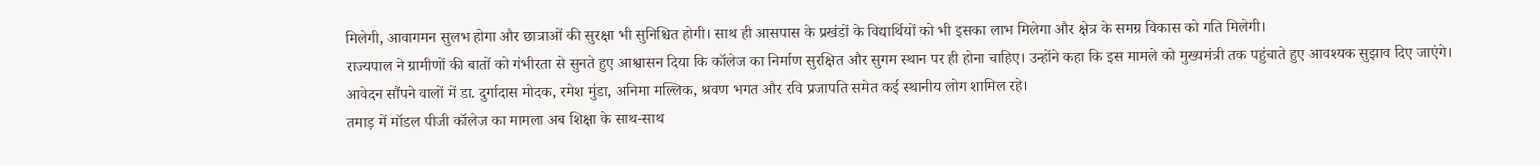मिलेगी, आवागमन सुलभ होगा और छात्राओं की सुरक्षा भी सुनिश्चित होगी। साथ ही आसपास के प्रखंडों के विद्यार्थियों को भी इसका लाभ मिलेगा और क्षेत्र के समग्र विकास को गति मिलेगी।
राज्यपाल ने ग्रामीणों की बातों को गंभीरता से सुनते हुए आश्वासन दिया कि कॉलेज का निर्माण सुरक्षित और सुगम स्थान पर ही होना चाहिए। उन्होंने कहा कि इस मामले को मुख्यमंत्री तक पहुंचाते हुए आवश्यक सुझाव दिए जाएंगे।
आवेदन सौंपने वालों में डा. दुर्गादास मोदक, रमेश मुंडा, अनिमा मल्लिक, श्रवण भगत और रवि प्रजापति समेत कई स्थानीय लोग शामिल रहे।
तमाड़ में मॉडल पीजी कॉलेज का मामला अब शिक्षा के साथ-साथ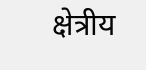क्षेत्रीय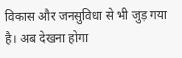विकास और जनसुविधा से भी जुड़ गया है। अब देखना होगा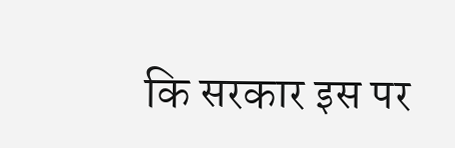कि सरकार इस पर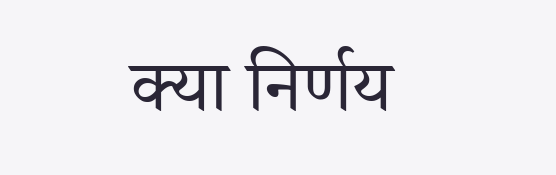क्या निर्णय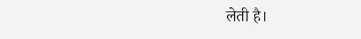लेती है।